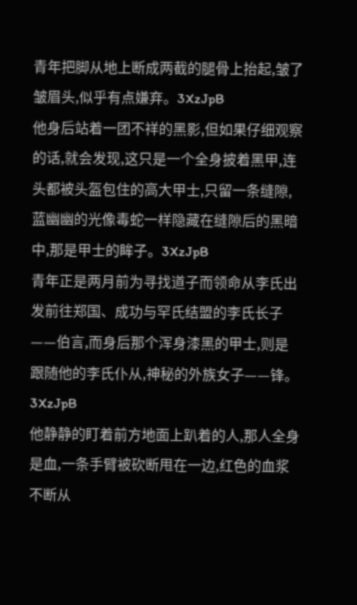青年把脚从地上断成两截的腿骨上抬起,皱了皱眉头,似乎有点嫌弃。3XzJpB
他身后站着一团不祥的黑影,但如果仔细观察的话,就会发现,这只是一个全身披着黑甲,连头都被头盔包住的高大甲士,只留一条缝隙,蓝幽幽的光像毒蛇一样隐藏在缝隙后的黑暗中,那是甲士的眸子。3XzJpB
青年正是两月前为寻找道子而领命从李氏出发前往郑国、成功与罕氏结盟的李氏长子——伯言,而身后那个浑身漆黑的甲士,则是跟随他的李氏仆从,神秘的外族女子——锋。3XzJpB
他静静的盯着前方地面上趴着的人,那人全身是血,一条手臂被砍断甩在一边,红色的血浆不断从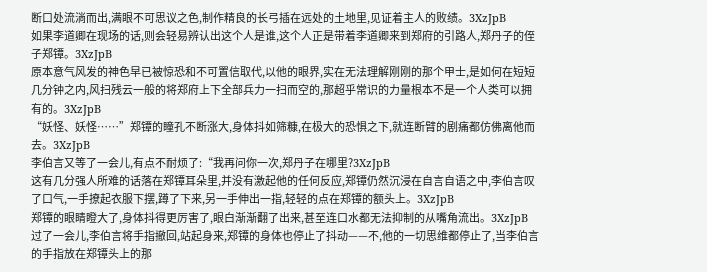断口处流淌而出,满眼不可思议之色,制作精良的长弓插在远处的土地里,见证着主人的败绩。3XzJpB
如果李道卿在现场的话,则会轻易辨认出这个人是谁,这个人正是带着李道卿来到郑府的引路人,郑丹子的侄子郑镡。3XzJpB
原本意气风发的神色早已被惊恐和不可置信取代,以他的眼界,实在无法理解刚刚的那个甲士,是如何在短短几分钟之内,风扫残云一般的将郑府上下全部兵力一扫而空的,那超乎常识的力量根本不是一个人类可以拥有的。3XzJpB
“妖怪、妖怪……”郑镡的瞳孔不断涨大,身体抖如筛糠,在极大的恐惧之下,就连断臂的剧痛都仿佛离他而去。3XzJpB
李伯言又等了一会儿,有点不耐烦了:“我再问你一次,郑丹子在哪里?3XzJpB
这有几分强人所难的话落在郑镡耳朵里,并没有激起他的任何反应,郑镡仍然沉浸在自言自语之中,李伯言叹了口气,一手撩起衣服下摆,蹲了下来,另一手伸出一指,轻轻的点在郑镡的额头上。3XzJpB
郑镡的眼睛瞪大了,身体抖得更厉害了,眼白渐渐翻了出来,甚至连口水都无法抑制的从嘴角流出。3XzJpB
过了一会儿,李伯言将手指撤回,站起身来,郑镡的身体也停止了抖动——不,他的一切思维都停止了,当李伯言的手指放在郑镡头上的那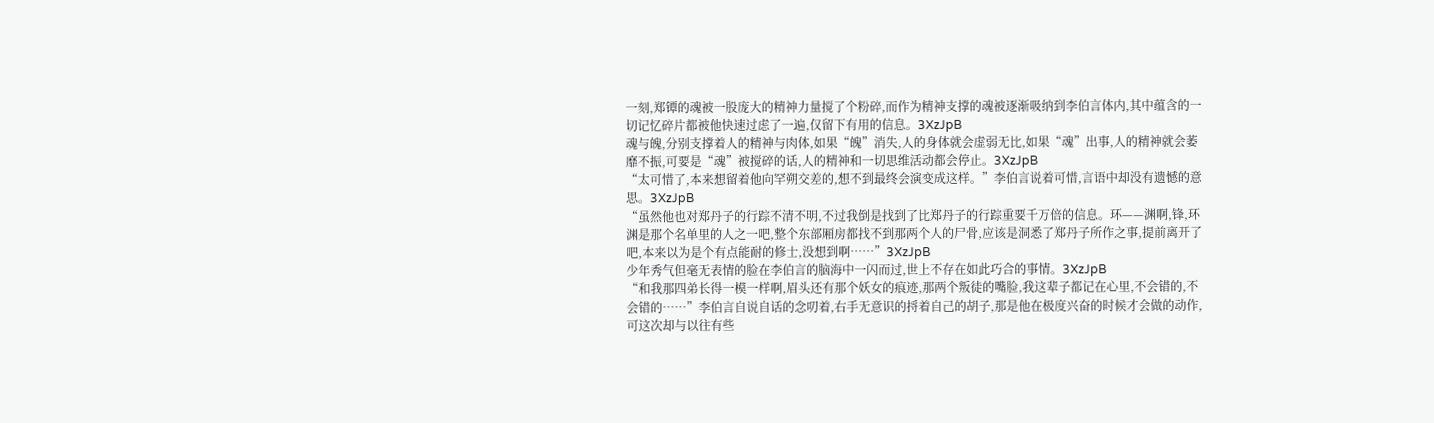一刻,郑镡的魂被一股庞大的精神力量搅了个粉碎,而作为精神支撑的魂被逐渐吸纳到李伯言体内,其中蕴含的一切记忆碎片都被他快速过虑了一遍,仅留下有用的信息。3XzJpB
魂与魄,分别支撑着人的精神与肉体,如果“魄”消失,人的身体就会虚弱无比,如果“魂”出事,人的精神就会萎靡不振,可要是“魂”被搅碎的话,人的精神和一切思维活动都会停止。3XzJpB
“太可惜了,本来想留着他向罕朔交差的,想不到最终会演变成这样。”李伯言说着可惜,言语中却没有遗憾的意思。3XzJpB
“虽然他也对郑丹子的行踪不清不明,不过我倒是找到了比郑丹子的行踪重要千万倍的信息。环——渊啊,锋,环渊是那个名单里的人之一吧,整个东部厢房都找不到那两个人的尸骨,应该是洞悉了郑丹子所作之事,提前离开了吧,本来以为是个有点能耐的修士,没想到啊……”3XzJpB
少年秀气但毫无表情的脸在李伯言的脑海中一闪而过,世上不存在如此巧合的事情。3XzJpB
“和我那四弟长得一模一样啊,眉头还有那个妖女的痕迹,那两个叛徒的嘴脸,我这辈子都记在心里,不会错的,不会错的……”李伯言自说自话的念叨着,右手无意识的捋着自己的胡子,那是他在极度兴奋的时候才会做的动作,可这次却与以往有些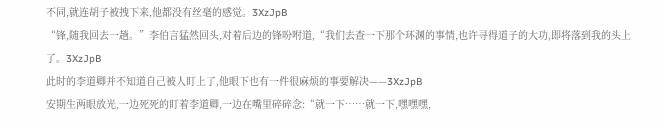不同,就连胡子被拽下来,他都没有丝毫的感觉。3XzJpB
“锋,随我回去一趟。”李伯言猛然回头,对着后边的锋吩咐道,“我们去查一下那个环渊的事情,也许寻得道子的大功,即将落到我的头上了。3XzJpB
此时的李道卿并不知道自己被人盯上了,他眼下也有一件很麻烦的事要解决——3XzJpB
安期生两眼放光,一边死死的盯着李道卿,一边在嘴里碎碎念:“就一下……就一下,嘿嘿嘿,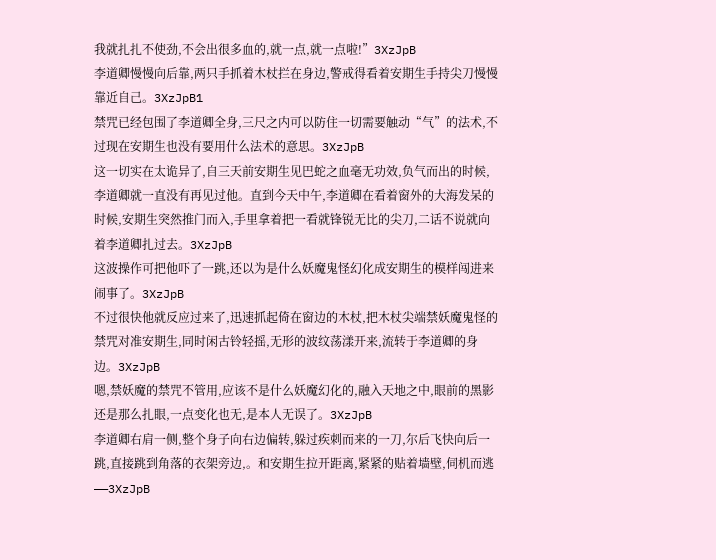我就扎扎不使劲,不会出很多血的,就一点,就一点啦!”3XzJpB
李道卿慢慢向后靠,两只手抓着木杖拦在身边,警戒得看着安期生手持尖刀慢慢靠近自己。3XzJpB1
禁咒已经包围了李道卿全身,三尺之内可以防住一切需要触动“气”的法术,不过现在安期生也没有要用什么法术的意思。3XzJpB
这一切实在太诡异了,自三天前安期生见巴蛇之血毫无功效,负气而出的时候,李道卿就一直没有再见过他。直到今天中午,李道卿在看着窗外的大海发呆的时候,安期生突然推门而入,手里拿着把一看就锋锐无比的尖刀,二话不说就向着李道卿扎过去。3XzJpB
这波操作可把他吓了一跳,还以为是什么妖魔鬼怪幻化成安期生的模样闯进来闹事了。3XzJpB
不过很快他就反应过来了,迅速抓起倚在窗边的木杖,把木杖尖端禁妖魔鬼怪的禁咒对准安期生,同时闲古铃轻摇,无形的波纹荡漾开来,流转于李道卿的身边。3XzJpB
嗯,禁妖魔的禁咒不管用,应该不是什么妖魔幻化的,融入天地之中,眼前的黑影还是那么扎眼,一点变化也无,是本人无误了。3XzJpB
李道卿右肩一侧,整个身子向右边偏转,躲过疾刺而来的一刀,尔后飞快向后一跳,直接跳到角落的衣架旁边,。和安期生拉开距离,紧紧的贴着墙壁,伺机而逃——3XzJpB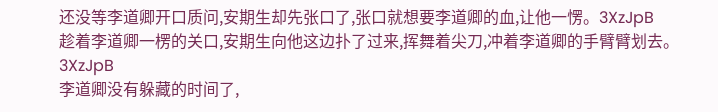还没等李道卿开口质问,安期生却先张口了,张口就想要李道卿的血,让他一愣。3XzJpB
趁着李道卿一楞的关口,安期生向他这边扑了过来,挥舞着尖刀,冲着李道卿的手臂臂划去。3XzJpB
李道卿没有躲藏的时间了,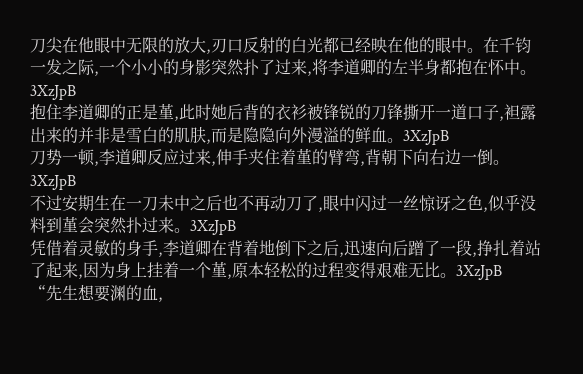刀尖在他眼中无限的放大,刃口反射的白光都已经映在他的眼中。在千钧一发之际,一个小小的身影突然扑了过来,将李道卿的左半身都抱在怀中。3XzJpB
抱住李道卿的正是堇,此时她后背的衣衫被锋锐的刀锋撕开一道口子,袒露出来的并非是雪白的肌肤,而是隐隐向外漫溢的鲜血。3XzJpB
刀势一顿,李道卿反应过来,伸手夹住着堇的臂弯,背朝下向右边一倒。3XzJpB
不过安期生在一刀未中之后也不再动刀了,眼中闪过一丝惊讶之色,似乎没料到堇会突然扑过来。3XzJpB
凭借着灵敏的身手,李道卿在背着地倒下之后,迅速向后蹭了一段,挣扎着站了起来,因为身上挂着一个堇,原本轻松的过程变得艰难无比。3XzJpB
“先生想要渊的血,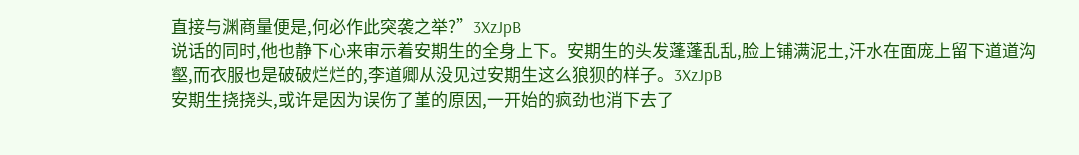直接与渊商量便是,何必作此突袭之举?”3XzJpB
说话的同时,他也静下心来审示着安期生的全身上下。安期生的头发蓬蓬乱乱,脸上铺满泥土,汗水在面庞上留下道道沟壑,而衣服也是破破烂烂的,李道卿从没见过安期生这么狼狈的样子。3XzJpB
安期生挠挠头,或许是因为误伤了堇的原因,一开始的疯劲也消下去了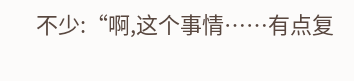不少:“啊,这个事情……有点复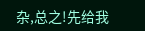杂,总之!先给我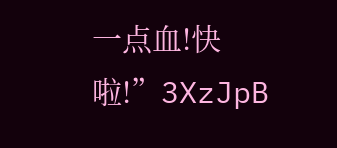一点血!快啦!”3XzJpB